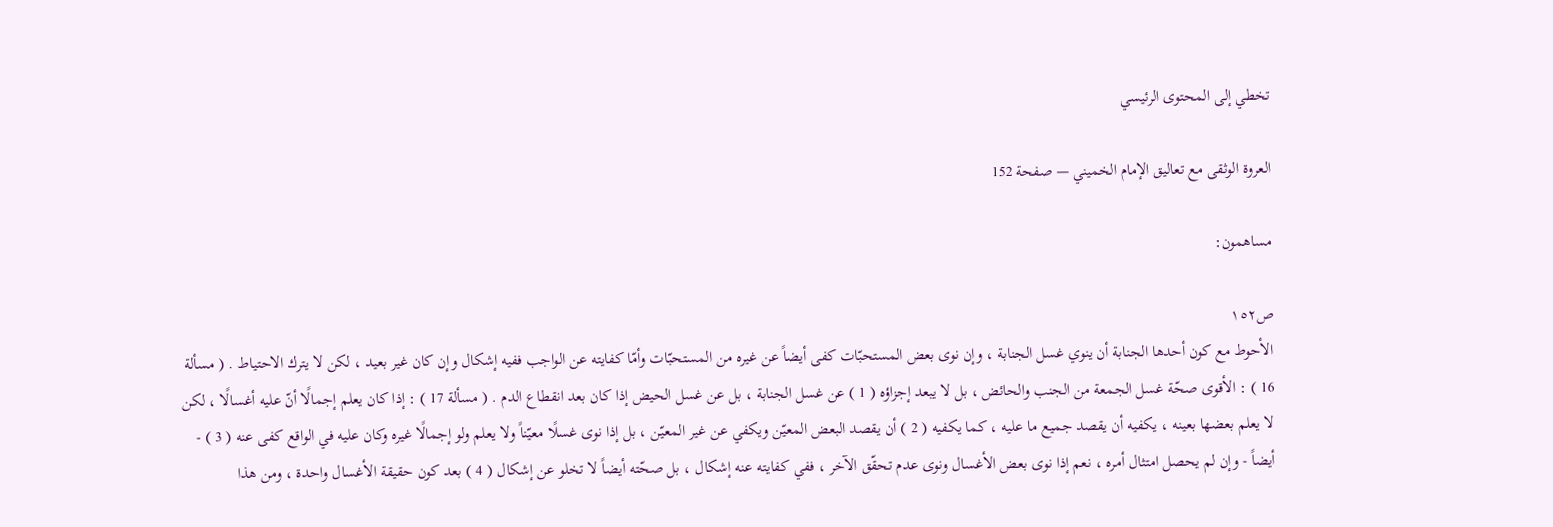تخطي إلى المحتوى الرئيسي

العروة الوثقى مع تعاليق الإمام الخميني — صفحة 152

مساهمون:

ص١٥٢
الأحوط مع كون أحدها الجنابة أن ينوي غسل الجنابة ، وإن نوى بعض المستحبّات كفى أيضاً عن غيره من المستحبّات وأمّا كفايته عن الواجب ففيه إشكال وإن كان غير بعيد ، لكن لا يترك الاحتياط . ( مسألة 16 ) : الأقوى صحّة غسل الجمعة من الجنب والحائض ، بل لا يبعد إجزاؤه ( 1 ) عن غسل الجنابة ، بل عن غسل الحيض إذا كان بعد انقطاع الدم . ( مسألة 17 ) : إذا كان يعلم إجمالًا أنّ عليه أغسالًا ، لكن لا يعلم بعضها بعينه ، يكفيه أن يقصد جميع ما عليه ، كما يكفيه ( 2 ) أن يقصد البعض المعيّن ويكفي عن غير المعيّن ، بل إذا نوى غسلًا معيّناً ولا يعلم ولو إجمالًا غيره وكان عليه في الواقع كفى عنه ( 3 ) - أيضاً - وإن لم يحصل امتثال أمره ، نعم إذا نوى بعض الأغسال ونوى عدم تحقّق الآخر ، ففي كفايته عنه إشكال ، بل صحّته أيضاً لا تخلو عن إشكال ( 4 ) بعد كون حقيقة الأغسال واحدة ، ومن هذا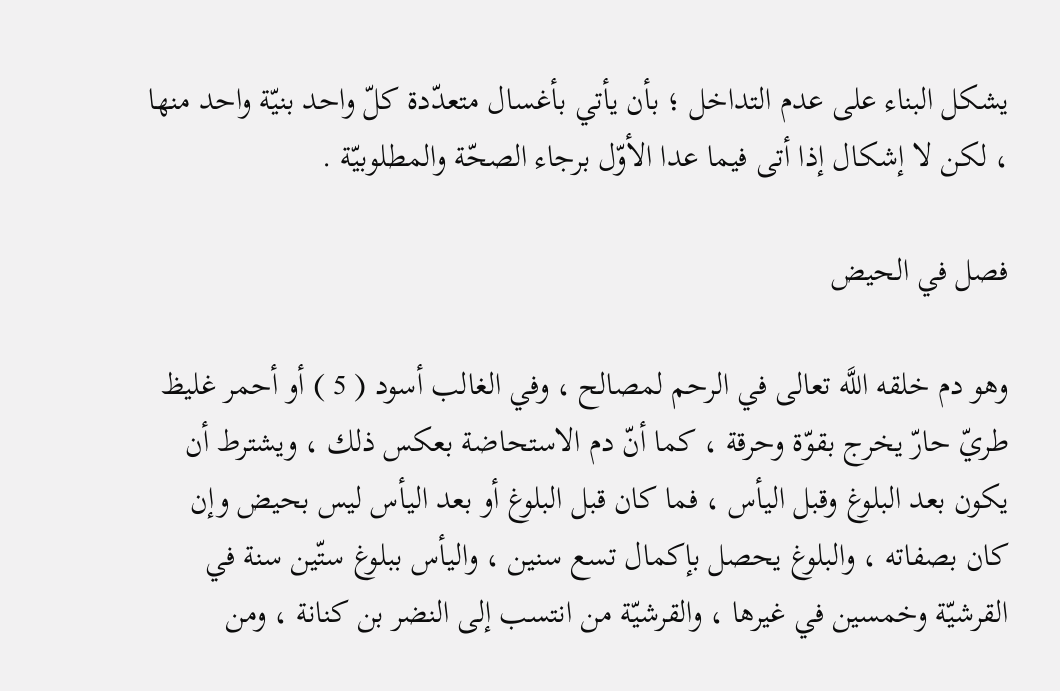يشكل البناء على عدم التداخل ؛ بأن يأتي بأغسال متعدّدة كلّ واحد بنيّة واحد منها ، لكن لا إشكال إذا أتى فيما عدا الأوّل برجاء الصحّة والمطلوبيّة .

فصل في الحيض

وهو دم خلقه اللَّه تعالى في الرحم لمصالح ، وفي الغالب أسود ( 5 ) أو أحمر غليظ طريّ حارّ يخرج بقوّة وحرقة ، كما أنّ دم الاستحاضة بعكس ذلك ، ويشترط أن يكون بعد البلوغ وقبل اليأس ، فما كان قبل البلوغ أو بعد اليأس ليس بحيض وإن كان بصفاته ، والبلوغ يحصل بإكمال تسع سنين ، واليأس ببلوغ ستّين سنة في القرشيّة وخمسين في غيرها ، والقرشيّة من انتسب إلى النضر بن كنانة ، ومن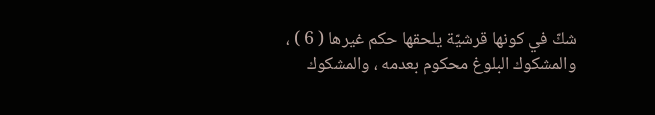شكّ في كونها قرشيّة يلحقها حكم غيرها ( 6 ) ، والمشكوك البلوغ محكوم بعدمه ، والمشكوك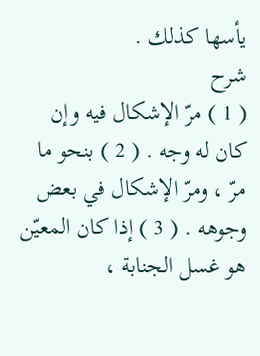يأسها كذلك .
شرح
( 1 ) مرّ الإشكال فيه وإن كان له وجه . ( 2 ) بنحو ما مرّ ، ومرّ الإشكال في بعض وجوهه . ( 3 ) إذا كان المعيّن هو غسل الجنابة ،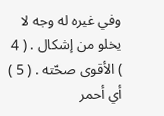وفي غيره له وجه لا يخلو من إشكال . ( 4 ) الأقوى صحّته . ( 5 ) أي أحمر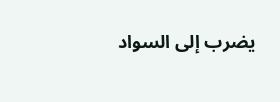يضرب إلى السواد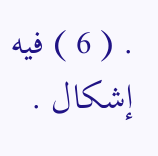. ( 6 ) فيه إشكال .